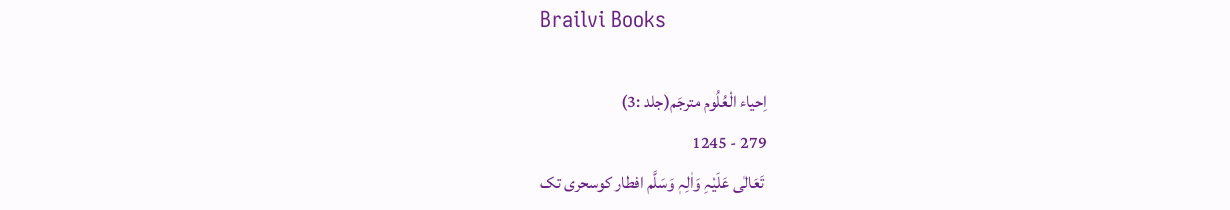Brailvi Books

اِحیاء الْعُلُوم مترجَم(جلد :3)
279 - 1245
 تَعَالٰی عَلَیْہِ وَاٰلِہٖ وَسَلَّم افطار کوسحری تک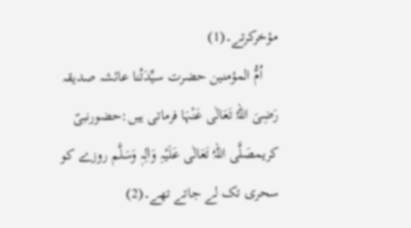مؤخرکرتے۔(1)
    اُمُّ المؤمنین حضرت سیِّدَتُنا عائشہ صدیقہ رَضِیَ اللہُ تَعَالٰی عَنْہَا فرماتی ہیں:حضورنبیّ کریمصَلَّی اللہُ تَعَالٰی عَلَیْہِ وَاٰلِہٖ وَسَلَّم روزے کو سحری تک لے جاتے تھے۔(2)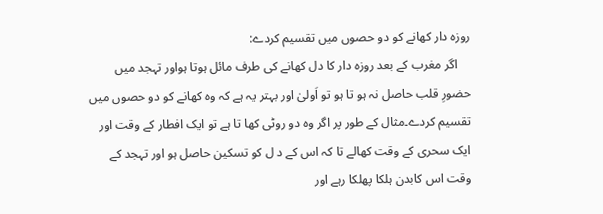روزہ دار کھانے کو دو حصوں میں تقسیم کردے:
    اگر مغرب کے بعد روزہ دار کا دل کھانے کی طرف مائل ہوتا ہواور تہجد میں حضورِ قلب حاصل نہ ہو تا ہو تو اَولیٰ اور بہتر یہ ہے کہ وہ کھانے کو دو حصوں میں تقسیم کردے۔مثال کے طور پر اگر وہ دو روٹی کھا تا ہے تو ایک افطار کے وقت اور ایک سحری کے وقت کھالے تا کہ اس کے د ل کو تسکین حاصل ہو اور تہجد کے وقت اس کابدن ہلکا پھلکا رہے اور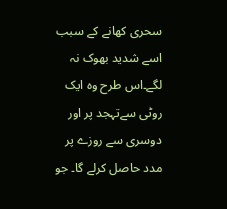سحری کھانے کے سبب اسے شدید بھوک نہ لگے۔اس طرح وہ ایک روٹی سےتہجد پر اور دوسری سے روزے پر مدد حاصل کرلے گا۔ جو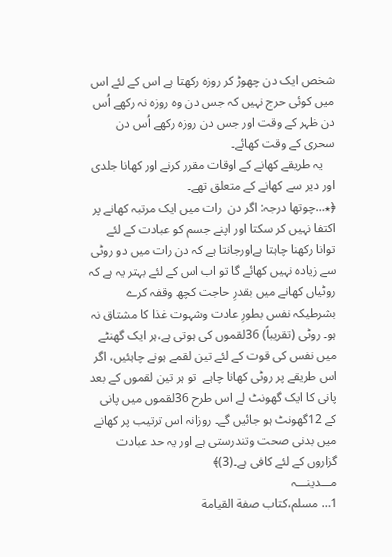شخص ایک دن چھوڑ کر روزہ رکھتا ہے اس کے لئے اس میں کوئی حرج نہیں کہ جس دن وہ روزہ نہ رکھے اُس دن ظہر کے وقت اور جس دن روزہ رکھے اُس دن سحری کے وقت کھائے۔
    یہ طریقے کھانے کے اوقات مقرر کرنے اور کھانا جلدی اور دیر سے کھانے کے متعلق تھے۔
﴿٭…چوتھا درجہ: اگر دن  رات میں ایک مرتبہ کھانے پر اکتفا نہیں کر سکتا اور اپنے جسم کو عبادت کے لئے توانا رکھنا چاہتا ہےاورجانتا ہے کہ دن رات میں دو روٹی سے زیادہ نہیں کھائے گا تو اب اس کے لئے بہتر یہ ہے کہ روٹیاں کھانے میں بقدرِ حاجت کچھ وقفہ کرے  بشرطیکہ نفس بطورِ عادت وشہوت غذا کا مشتاق نہ ہو۔ روٹی (تقریباً) 36لقموں کی ہوتی ہے،ہر ایک گھنٹے میں نفس کی قوت کے لئے تین لقمے ہونے چاہئیں، اگر اس طریقے پر روٹی کھانا چاہے  تو ہر تین لقموں کے بعد پانی کا ایک گھونٹ لے اس طرح 36لقموں میں پانی کے 12گھونٹ ہو جائیں گے۔ روزانہ اس ترتیب پر کھانے میں بدنی صحت وتندرستی ہے اور یہ حد عبادت گزاروں کے لئے کافی ہے۔(3)﴾
مـــدینـــہ
1… مسلم،کتاب صفة القيامة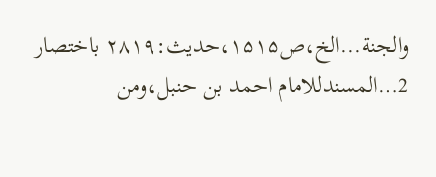والجنة...الخ،ص۱۵۱۵،حديث:۲۸۱۹ باختصار
2…المسندللامام احمد بن حنبل،ومن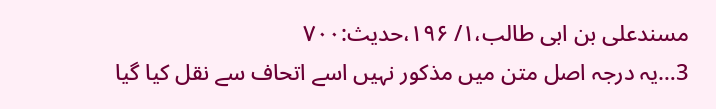مسندعلی بن ابی طالب،۱/ ۱۹۶،حديث:۷۰۰
3…یہ درجہ اصل متن میں مذکور نہیں اسے اتحاف سے نقل کیا گیا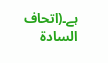ہے۔(اتحاف السادة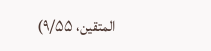المتقین، ۹/۵۵)